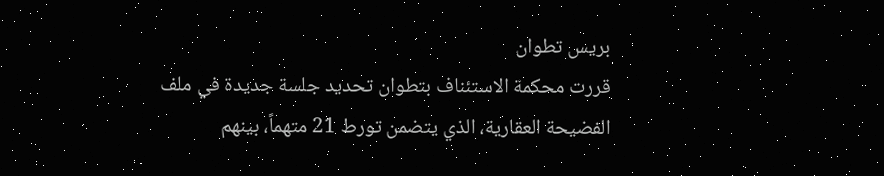بريس تطوان
قررت محكمة الاستئناف بتطوان تحديد جلسة جديدة في ملف الفضيحة العقارية، الذي يتضمن تورط 21 متهماً، بينهم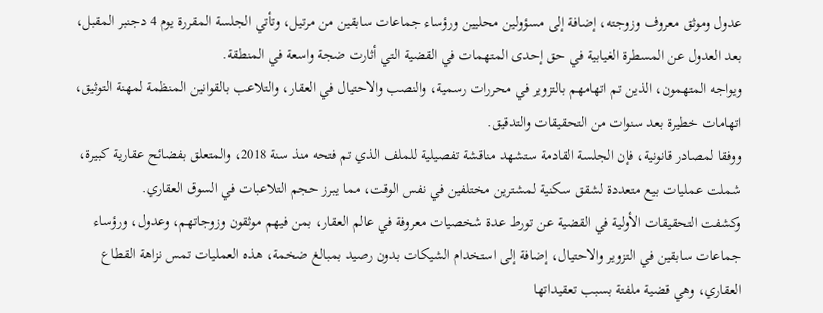عدول وموثق معروف وزوجته، إضافة إلى مسؤولين محليين ورؤساء جماعات سابقين من مرتيل، وتأتي الجلسة المقررة يوم 4 دجنبر المقبل، بعد العدول عن المسطرة الغيابية في حق إحدى المتهمات في القضية التي أثارت ضجة واسعة في المنطقة.
ويواجه المتهمون، الذين تم اتهامهم بالتزوير في محررات رسمية، والنصب والاحتيال في العقار، والتلاعب بالقوانين المنظمة لمهنة التوثيق، اتهامات خطيرة بعد سنوات من التحقيقات والتدقيق.
ووفقا لمصادر قانونية، فإن الجلسة القادمة ستشهد مناقشة تفصيلية للملف الذي تم فتحه منذ سنة 2018، والمتعلق بفضائح عقارية كبيرة، شملت عمليات بيع متعددة لشقق سكنية لمشترين مختلفين في نفس الوقت، مما يبرز حجم التلاعبات في السوق العقاري.
وكشفت التحقيقات الأولية في القضية عن تورط عدة شخصيات معروفة في عالم العقار، بمن فيهم موثقون وزوجاتهم، وعدول، ورؤساء جماعات سابقين في التزوير والاحتيال، إضافة إلى استخدام الشيكات بدون رصيد بمبالغ ضخمة، هذه العمليات تمس نزاهة القطاع العقاري، وهي قضية ملفتة بسبب تعقيداتها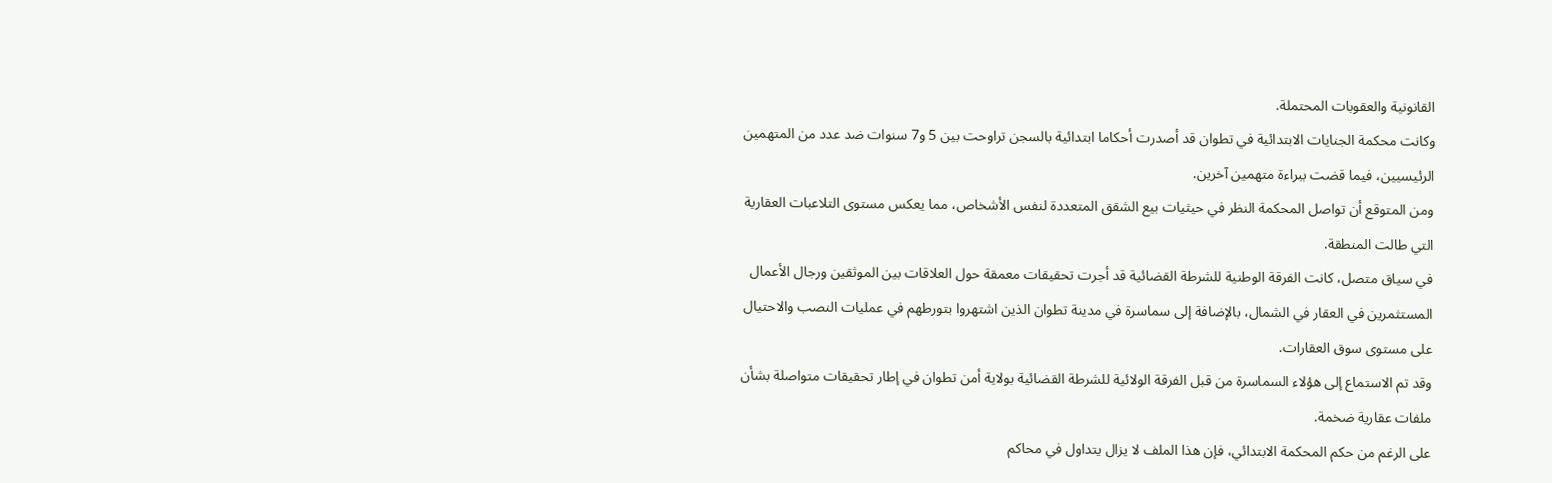القانونية والعقوبات المحتملة.
وكانت محكمة الجنايات الابتدائية في تطوان قد أصدرت أحكاما ابتدائية بالسجن تراوحت بين 5 و7 سنوات ضد عدد من المتهمين الرئيسيين، فيما قضت ببراءة متهمين آخرين.
ومن المتوقع أن تواصل المحكمة النظر في حيثيات بيع الشقق المتعددة لنفس الأشخاص، مما يعكس مستوى التلاعبات العقارية التي طالت المنطقة.
في سياق متصل، كانت الفرقة الوطنية للشرطة القضائية قد أجرت تحقيقات معمقة حول العلاقات بين الموثقين ورجال الأعمال المستثمرين في العقار في الشمال، بالإضافة إلى سماسرة في مدينة تطوان الذين اشتهروا بتورطهم في عمليات النصب والاحتيال على مستوى سوق العقارات.
وقد تم الاستماع إلى هؤلاء السماسرة من قبل الفرقة الولائية للشرطة القضائية بولاية أمن تطوان في إطار تحقيقات متواصلة بشأن ملفات عقارية ضخمة.
على الرغم من حكم المحكمة الابتدائي، فإن هذا الملف لا يزال يتداول في محاكم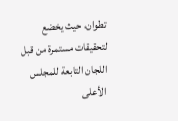تطوان، حيث يخضع لتحقيقات مستمرة من قبل اللجان التابعة للمجلس الأعلى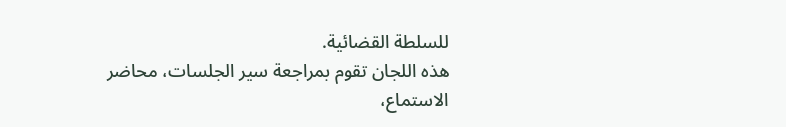للسلطة القضائية.
هذه اللجان تقوم بمراجعة سير الجلسات، محاضر الاستماع،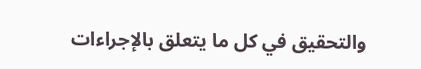والتحقيق في كل ما يتعلق بالإجراءات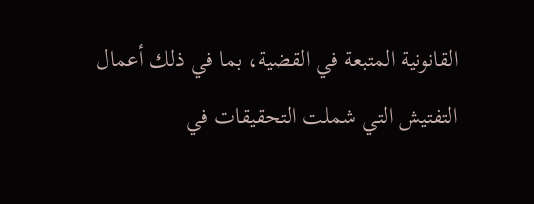القانونية المتبعة في القضية، بما في ذلك أعمال التفتيش التي شملت التحقيقات في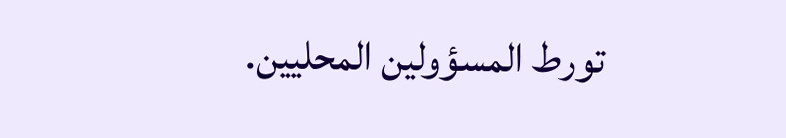تورط المسؤولين المحليين.